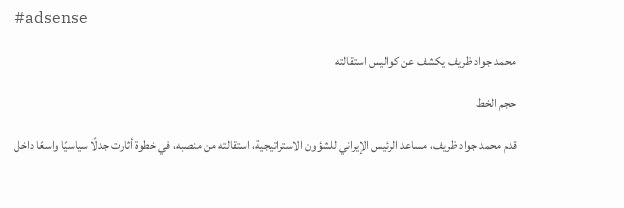#adsense

محمد جواد ظريف يكشف عن كواليس استقالته

حجم الخط

قدم محمد جواد ظريف، مساعد الرئيس الإيراني للشؤون الاستراتيجية، استقالته من منصبه، في خطوة أثارت جدلًا سياسيًا واسعًا داخل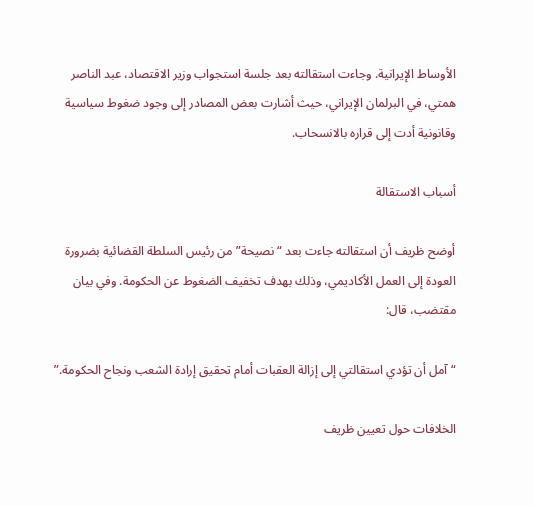الأوساط الإيرانية. وجاءت استقالته بعد جلسة استجواب وزير الاقتصاد، عبد الناصر همتي، في البرلمان الإيراني، حيث أشارت بعض المصادر إلى وجود ضغوط سياسية وقانونية أدت إلى قراره بالانسحاب.

أسباب الاستقالة

أوضح ظريف أن استقالته جاءت بعد “نصيحة” من رئيس السلطة القضائية بضرورة العودة إلى العمل الأكاديمي، وذلك بهدف تخفيف الضغوط عن الحكومة. وفي بيان مقتضب، قال:

“آمل أن تؤدي استقالتي إلى إزالة العقبات أمام تحقيق إرادة الشعب ونجاح الحكومة.”

الخلافات حول تعيين ظريف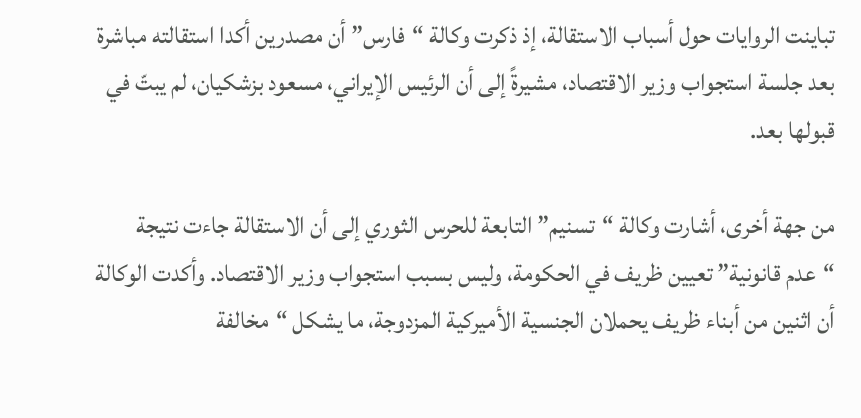تباينت الروايات حول أسباب الاستقالة، إذ ذكرت وكالة “فارس” أن مصدرين أكدا استقالته مباشرة بعد جلسة استجواب وزير الاقتصاد، مشيرةً إلى أن الرئيس الإيراني، مسعود بزشكيان، لم يبتّ في قبولها بعد.

من جهة أخرى، أشارت وكالة “تسنيم” التابعة للحرس الثوري إلى أن الاستقالة جاءت نتيجة “عدم قانونية” تعيين ظريف في الحكومة، وليس بسبب استجواب وزير الاقتصاد. وأكدت الوكالة أن اثنين من أبناء ظريف يحملان الجنسية الأميركية المزدوجة، ما يشكل “مخالفة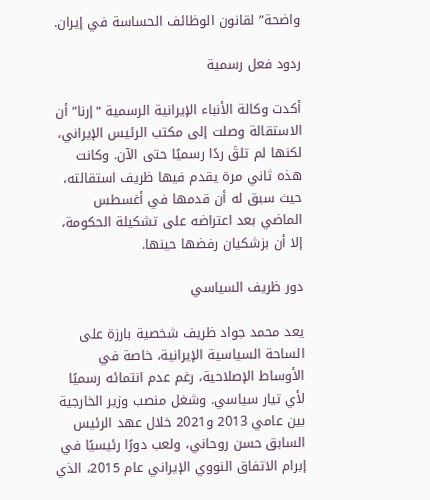واضحة” لقانون الوظائف الحساسة في إيران.

ردود فعل رسمية

أكدت وكالة الأنباء الإيرانية الرسمية “إرنا” أن الاستقالة وصلت إلى مكتب الرئيس الإيراني، لكنها لم تلقَ ردًا رسميًا حتى الآن. وكانت هذه ثاني مرة يقدم فيها ظريف استقالته، حيث سبق له أن قدمها في أغسطس الماضي بعد اعتراضه على تشكيلة الحكومة، إلا أن بزشكيان رفضها حينها.

دور ظريف السياسي

يعد محمد جواد ظريف شخصية بارزة على الساحة السياسية الإيرانية، خاصة في الأوساط الإصلاحية، رغم عدم انتمائه رسميًا لأي تيار سياسي. وشغل منصب وزير الخارجية بين عامي 2013 و2021 خلال عهد الرئيس السابق حسن روحاني، ولعب دورًا رئيسيًا في إبرام الاتفاق النووي الإيراني عام 2015، الذي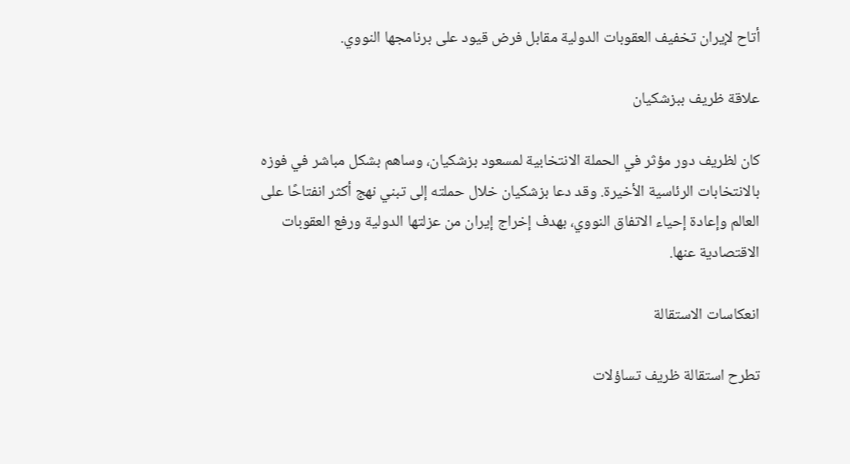أتاح لإيران تخفيف العقوبات الدولية مقابل فرض قيود على برنامجها النووي.

علاقة ظريف ببزشكيان

كان لظريف دور مؤثر في الحملة الانتخابية لمسعود بزشكيان، وساهم بشكل مباشر في فوزه بالانتخابات الرئاسية الأخيرة. وقد دعا بزشكيان خلال حملته إلى تبني نهج أكثر انفتاحًا على العالم وإعادة إحياء الاتفاق النووي، بهدف إخراج إيران من عزلتها الدولية ورفع العقوبات الاقتصادية عنها.

انعكاسات الاستقالة

تطرح استقالة ظريف تساؤلات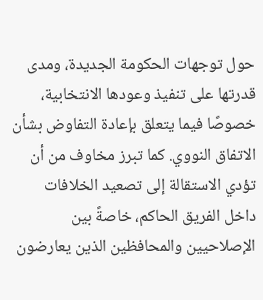حول توجهات الحكومة الجديدة، ومدى قدرتها على تنفيذ وعودها الانتخابية، خصوصًا فيما يتعلق بإعادة التفاوض بشأن الاتفاق النووي. كما تبرز مخاوف من أن تؤدي الاستقالة إلى تصعيد الخلافات داخل الفريق الحاكم، خاصةً بين الإصلاحيين والمحافظين الذين يعارضون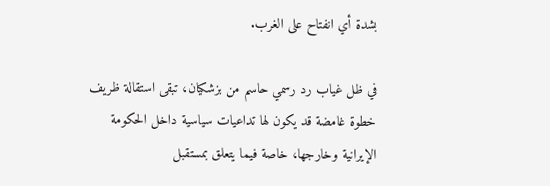بشدة أي انفتاح على الغرب.

في ظل غياب رد رسمي حاسم من بزشكيان، تبقى استقالة ظريف خطوة غامضة قد يكون لها تداعيات سياسية داخل الحكومة الإيرانية وخارجها، خاصة فيما يتعلق بمستقبل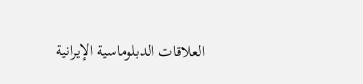العلاقات الدبلوماسية الإيرانية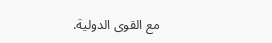مع القوى الدولية.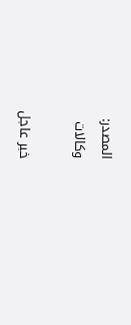المصدر:
وكالات

خبر عاجل